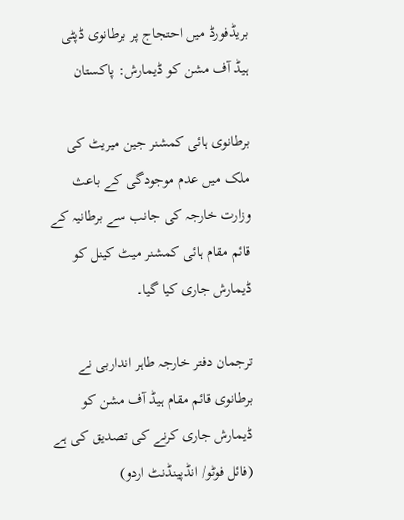بریڈفورڈ میں احتجاج پر برطانوی ڈپٹی ہیڈ آف مشن کو ڈیمارش: پاکستان

برطانوی ہائی کمشنر جین میریٹ کی ملک میں عدم موجودگی کے باعث وزارت خارجہ کی جانب سے برطانیہ کے قائم مقام ہائی کمشنر میٹ کینل کو ڈیمارش جاری کیا گیا۔

ترجمان دفتر خارجہ طاہر انداربی نے برطانوی قائم مقام ہیڈ آف مشن کو ڈیمارش جاری کرنے کی تصدیق کی ہے (فائل فوٹو/ انڈپینڈنٹ اردو)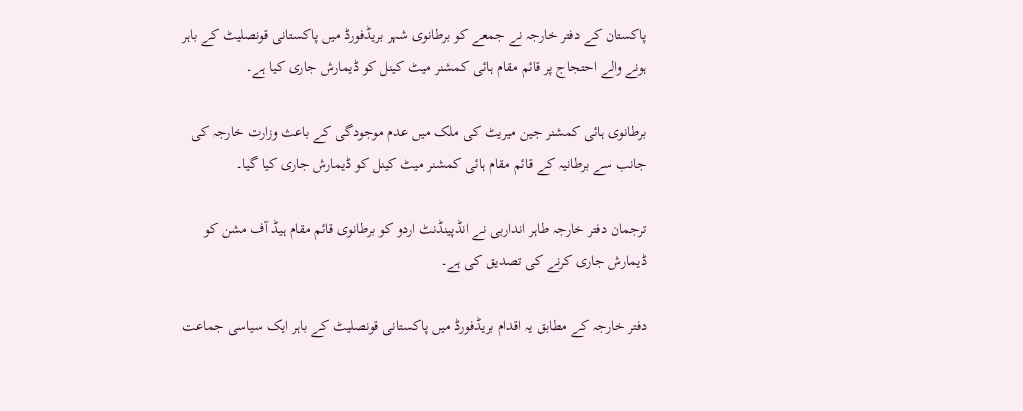پاکستان کے دفتر خارجہ نے جمعے کو برطانوی شہر بریڈفورڈ میں پاکستانی قونصلیٹ کے باہر ہونے والے احتجاج پر قائم مقام ہائی کمشنر میٹ کینل کو ڈیمارش جاری کیا ہے۔

برطانوی ہائی کمشنر جین میریٹ کی ملک میں عدم موجودگی کے باعث وزارت خارجہ کی جانب سے برطانیہ کے قائم مقام ہائی کمشنر میٹ کینل کو ڈیمارش جاری کیا گیا۔

ترجمان دفتر خارجہ طاہر انداربی نے انڈپینڈنٹ اردو کو برطانوی قائم مقام ہیڈ آف مشن کو ڈیمارش جاری کرنے کی تصدیق کی ہے۔

دفتر خارجہ کے مطابق یہ اقدام بریڈفورڈ میں پاکستانی قونصلیٹ کے باہر ایک سیاسی جماعت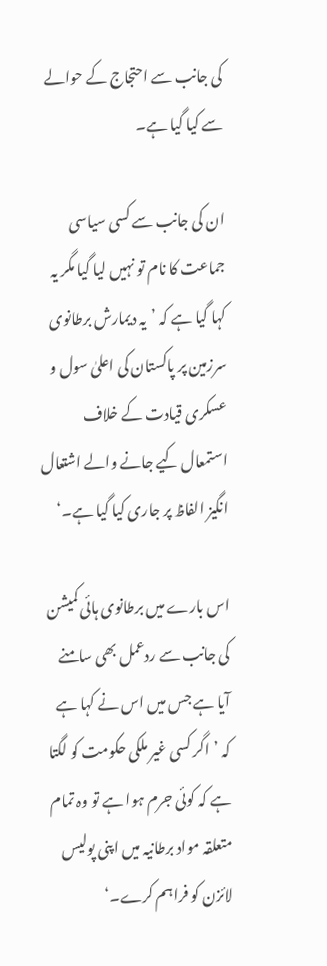کی جانب سے احتجاج کے حوالے سے کیا گیا ہے۔

ان کی جانب سے کسی سیاسی جماعت کا نام تو نہیں لیا گیا مگر یہ کہا گیا ہے کہ ’یہ دیمارش برطانوی سرزمین پر پاکستان کی اعلیٰ سول و عسکری قیادت کے خلاف استمعال کیے جانے والے اشتعال انگیز الفاظ پر جاری کیا گیا ہے۔‘

اس بارے میں برطانوی ہائی کمیشن کی جانب سے ردعمل بھی سامنے آیا ہے جس میں اس نے کہا ہے کہ ’اگر کسی غیر ملکی حکومت کو لگتا ہے کہ کوئی جرم ہوا ہے تو وہ تمام متعلقہ مواد برطانیہ میں اپنی پولیس لائزن کو فراہم کرے۔‘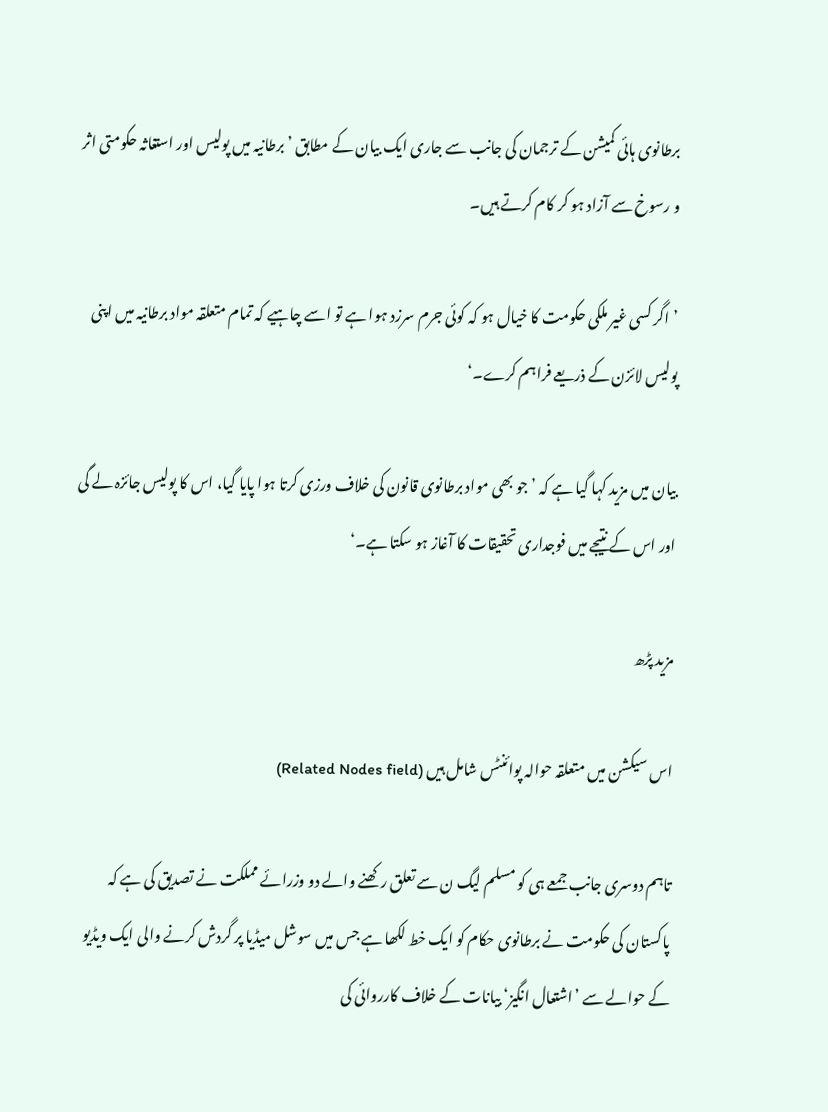برطانوی ہائی کمیشن کے ترجمان کی جانب سے جاری ایک بیان کے مطابق ’برطانیہ میں پولیس اور استغاثہ حکومتی اثر و رسوخ سے آزاد ہو کر کام کرتے ہیں۔

’اگر کسی غیر ملکی حکومت کا خیال ہو کہ کوئی جرم سرزد ہوا ہے تو اسے چاہیے کہ تمام متعلقہ مواد برطانیہ میں اپنی پولیس لائزن کے ذریعے فراہم کرے۔‘

بیان میں مزید کہا گیا ہے کہ ’جو بھی مواد برطانوی قانون کی خلاف ورزی کرتا ہوا پایا گیا، اس کا پولیس جائزہ لے گی اور اس کے نتیجے میں فوجداری تحقیقات کا آغاز ہو سکتا ہے۔‘

مزید پڑھ

اس سیکشن میں متعلقہ حوالہ پوائنٹس شامل ہیں (Related Nodes field)

تاہم دوسری جانب جمعے ہی کو مسلم لیگ ن سے تعلق رکھنے والے دو وزرائے مملکت نے تصدیق کی ہے کہ پاکستان کی حکومت نے برطانوی حکام کو ایک خط لکھا ہے جس میں سوشل میڈیا پر گردش کرنے والی ایک ویڈیو کے حوالے سے ’اشتعال انگیز‘ بیانات کے خلاف کارروائی کی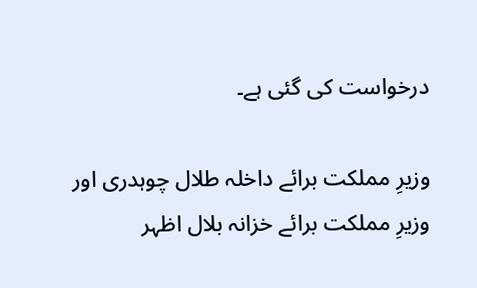درخواست کی گئی ہے۔

وزیرِ مملکت برائے داخلہ طلال چوہدری اور وزیرِ مملکت برائے خزانہ بلال اظہر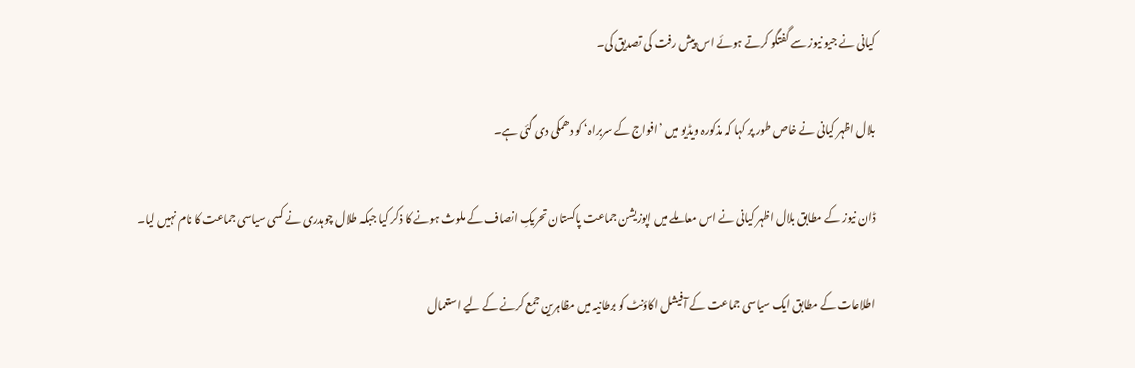کیانی نے جیو نیوز سے گفتگو کرتے ہوئے اس پیش رفت کی تصدیق کی۔

بلال اظہر کیانی نے خاص طور پر کہا کہ مذکورہ ویڈیو میں ’افواج کے سربراہ‘ کو دھمکی دی گئی ہے۔

ڈان نیوز کے مطابق بلال اظہر کیانی نے اس معاملے میں اپوزیشن جماعت پاکستان تحریکِ انصاف کے ملوث ہونے کا ذکر کیا جبکہ طلال چوہدری نے کسی سیاسی جماعت کا نام نہیں لیا۔

اطلاعات کے مطابق ایک سیاسی جماعت کے آفیشل اکاؤنٹ کو برطانیہ میں مظاہرین جمع کرنے کے لیے استعمال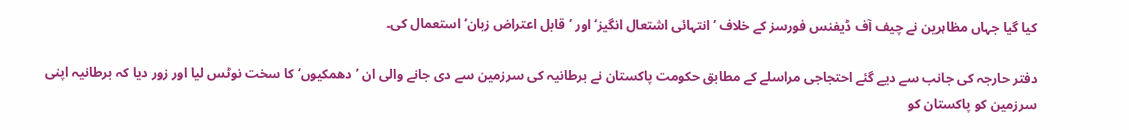کیا گیا جہاں مظاہرین نے چیف آف ڈیفنس فورسز کے خلاف ’انتہائی اشتعال انگیز‘ اور ’قابل اعتراض زبان‘ استعمال کی۔

دفتر حارجہ کی جانب سے دیے گئے احتجاجی مراسلے کے مطابق حکومت پاکستان نے برطانیہ کی سرزمین سے دی جانے والی ان ’دھمکیوں‘ کا سخت نوٹس لیا اور زور دیا کہ برطانیہ اپنی سرزمین کو پاکستان کو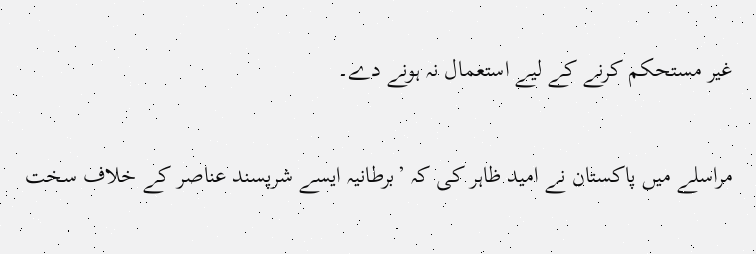غیر مستحکم کرنے کے لیے استعمال نہ ہونے دے۔

مراسلے میں پاکستان نے امید ظاہر کی کہ ’برطانیہ ایسے شرپسند عناصر کے خلاف سخت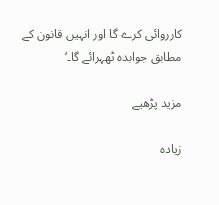کارروائی کرے گا اور انہیں قانون کے مطابق جوابدہ ٹھہرائے گا۔‘

مزید پڑھیے

زیادہ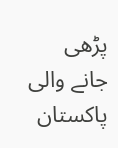پڑھی جانے والی پاکستان